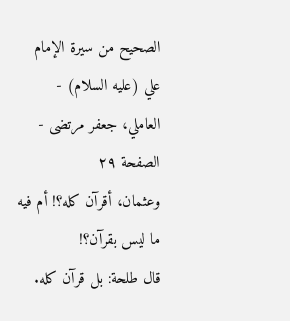الصحيح من سيرة الإمام علي (عليه السلام) - العاملي، جعفر مرتضى - الصفحة ٢٩
وعثمان، أقرآن كله؟! أم فيه ما ليس بقرآن؟!
قال طلحة: بل قرآن كله.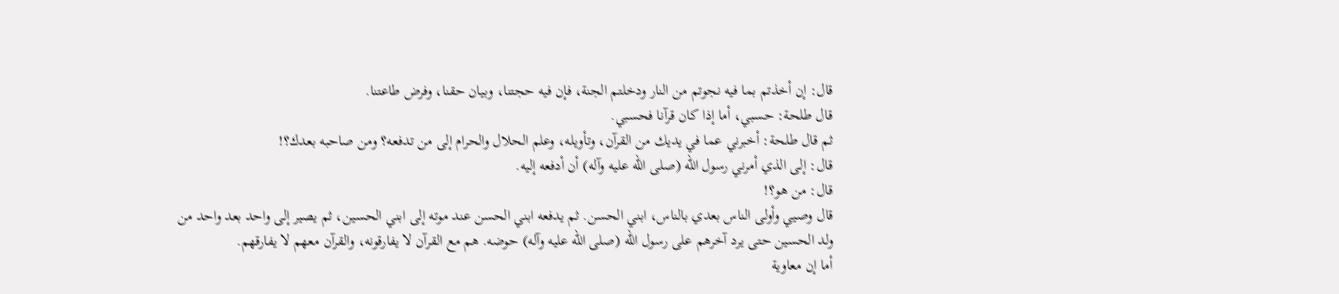قال: إن أخذتم بما فيه نجوتم من النار ودخلتم الجنة، فإن فيه حجتنا، وبيان حقنا، وفرض طاعتنا.
قال طلحة: حسبي، أما إذا كان قرآنا فحسبي.
ثم قال طلحة: أخبرني عما في يديك من القرآن، وتأويله، وعلم الحلال والحرام إلى من تدفعه؟ ومن صاحبه بعدك؟!
قال: إلى الذي أمرني رسول الله (صلى الله عليه وآله) أن أدفعه إليه.
قال: من هو؟!
قال وصيي وأولى الناس بعدي بالناس، ابني الحسن. ثم يدفعه ابني الحسن عند موته إلى ابني الحسين، ثم يصير إلى واحد بعد واحد من ولد الحسين حتى يرد آخرهم على رسول الله (صلى الله عليه وآله) حوضه. هم مع القرآن لا يفارقونه، والقرآن معهم لا يفارقهم.
أما إن معاوية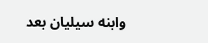وابنه سيليان بعد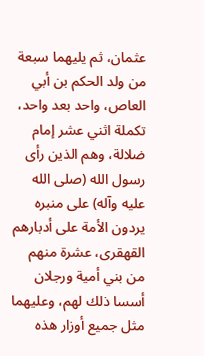عثمان، ثم يليهما سبعة من ولد الحكم بن أبي العاص، واحد بعد واحد، تكملة اثني عشر إمام ضلالة، وهم الذين رأى رسول الله (صلى الله عليه وآله) على منبره يردون الأمة على أدبارهم القهقرى، عشرة منهم من بني أمية ورجلان أسسا ذلك لهم، وعليهما مثل جميع أوزار هذه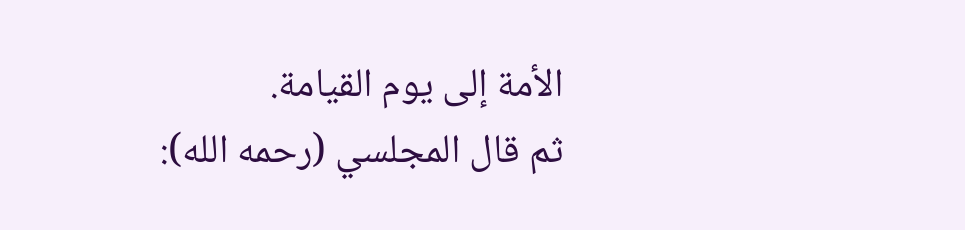الأمة إلى يوم القيامة.
ثم قال المجلسي (رحمه الله):